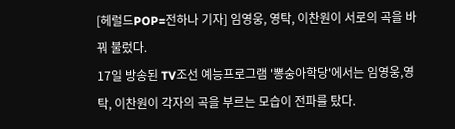[헤럴드POP=전하나 기자] 임영웅, 영탁, 이찬원이 서로의 곡을 바꿔 불렀다.
17일 방송된 TV조선 예능프로그램 '뽕숭아학당'에서는 임영웅,영탁, 이찬원이 각자의 곡을 부르는 모습이 전파를 탔다.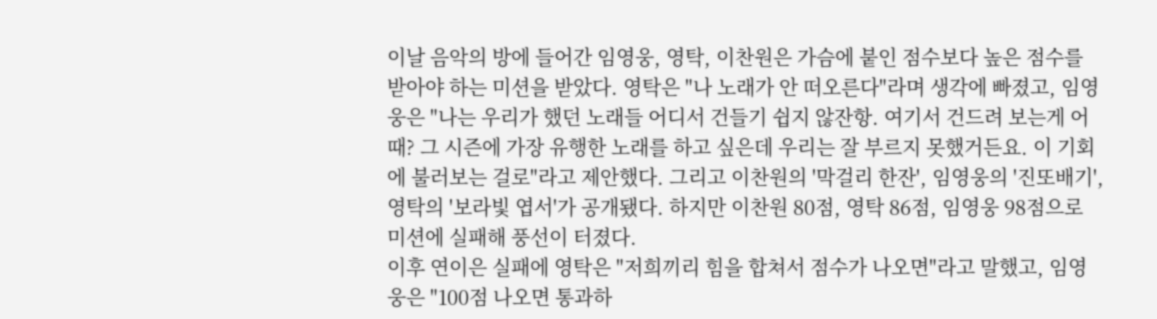이날 음악의 방에 들어간 임영웅, 영탁, 이찬원은 가슴에 붙인 점수보다 높은 점수를 받아야 하는 미션을 받았다. 영탁은 "나 노래가 안 떠오른다"라며 생각에 빠졌고, 임영웅은 "나는 우리가 했던 노래들 어디서 건들기 쉽지 않잔항. 여기서 건드려 보는게 어때? 그 시즌에 가장 유행한 노래를 하고 싶은데 우리는 잘 부르지 못했거든요. 이 기회에 불러보는 걸로"라고 제안했다. 그리고 이찬원의 '막걸리 한잔', 임영웅의 '진또배기', 영탁의 '보라빛 엽서'가 공개됐다. 하지만 이찬원 80점, 영탁 86점, 임영웅 98점으로 미션에 실패해 풍선이 터졌다.
이후 연이은 실패에 영탁은 "저희끼리 힘을 합쳐서 점수가 나오면"라고 말했고, 임영웅은 "100점 나오면 통과하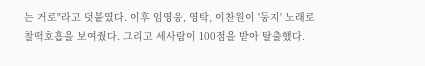는 거로"라고 덧붙였다. 이후 임영웅, 영탁, 이찬원이 '둥지' 노래로 찰떡호흡을 보여줬다. 그리고 세사람이 100점을 받아 탈출했다.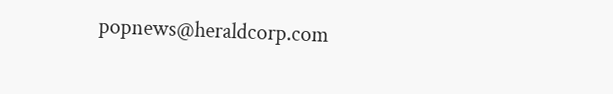popnews@heraldcorp.com